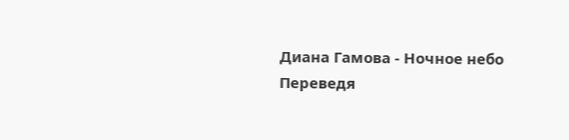Диана Гамова - Ночное небо
Переведя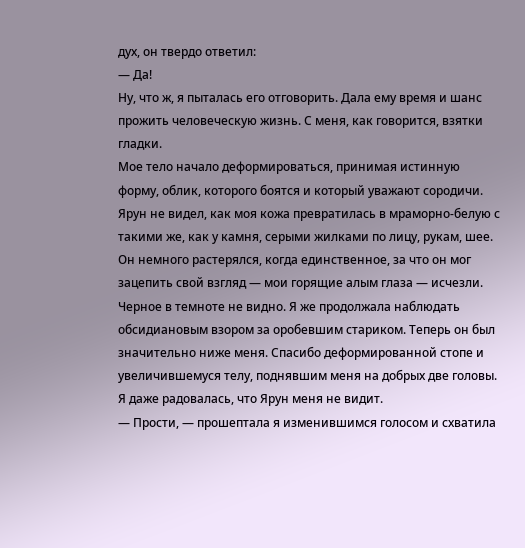дух, он твердо ответил:
— Да!
Ну, что ж, я пыталась его отговорить. Дала ему время и шанс прожить человеческую жизнь. С меня, как говорится, взятки гладки.
Мое тело начало деформироваться, принимая истинную форму, облик, которого боятся и который уважают сородичи. Ярун не видел, как моя кожа превратилась в мраморно-белую с такими же, как у камня, серыми жилками по лицу, рукам, шее. Он немного растерялся, когда единственное, за что он мог зацепить свой взгляд — мои горящие алым глаза — исчезли. Черное в темноте не видно. Я же продолжала наблюдать обсидиановым взором за оробевшим стариком. Теперь он был значительно ниже меня. Спасибо деформированной стопе и увеличившемуся телу, поднявшим меня на добрых две головы. Я даже радовалась, что Ярун меня не видит.
— Прости, — прошептала я изменившимся голосом и схватила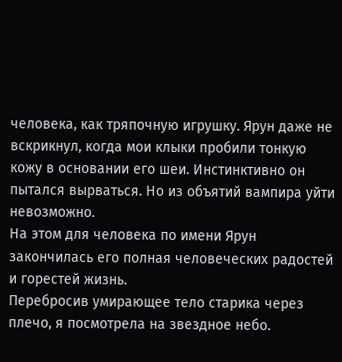человека, как тряпочную игрушку. Ярун даже не вскрикнул, когда мои клыки пробили тонкую кожу в основании его шеи. Инстинктивно он пытался вырваться. Но из объятий вампира уйти невозможно.
На этом для человека по имени Ярун закончилась его полная человеческих радостей и горестей жизнь.
Перебросив умирающее тело старика через плечо, я посмотрела на звездное небо.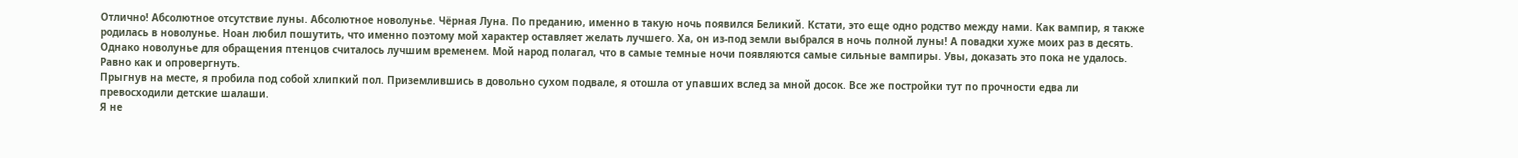Отлично! Абсолютное отсутствие луны. Абсолютное новолунье. Чёрная Луна. По преданию, именно в такую ночь появился Беликий. Кстати, это еще одно родство между нами. Как вампир, я также родилась в новолунье. Ноан любил пошутить, что именно поэтому мой характер оставляет желать лучшего. Ха, он из-под земли выбрался в ночь полной луны! А повадки хуже моих раз в десять.
Однако новолунье для обращения птенцов считалось лучшим временем. Мой народ полагал, что в самые темные ночи появляются самые сильные вампиры. Увы, доказать это пока не удалось. Равно как и опровергнуть.
Прыгнув на месте, я пробила под собой хлипкий пол. Приземлившись в довольно сухом подвале, я отошла от упавших вслед за мной досок. Все же постройки тут по прочности едва ли превосходили детские шалаши.
Я не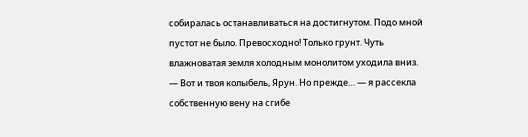собиралась останавливаться на достигнутом. Подо мной пустот не было. Превосходно! Только грунт. Чуть влажноватая земля холодным монолитом уходила вниз.
— Вот и твоя колыбель, Ярун. Но прежде… — я рассекла собственную вену на сгибе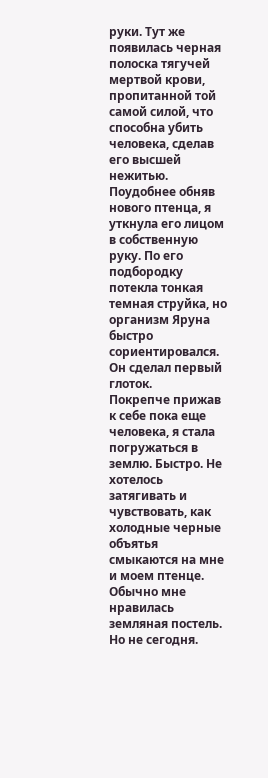руки. Тут же появилась черная полоска тягучей мертвой крови, пропитанной той самой силой, что способна убить человека, сделав его высшей нежитью. Поудобнее обняв нового птенца, я уткнула его лицом в собственную руку. По его подбородку потекла тонкая темная струйка, но организм Яруна быстро сориентировался. Он сделал первый глоток.
Покрепче прижав к себе пока еще человека, я стала погружаться в землю. Быстро. Не хотелось затягивать и чувствовать, как холодные черные объятья смыкаются на мне и моем птенце. Обычно мне нравилась земляная постель. Но не сегодня.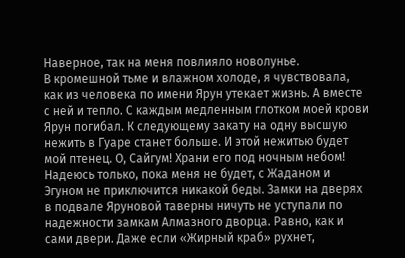Наверное, так на меня повлияло новолунье.
В кромешной тьме и влажном холоде, я чувствовала, как из человека по имени Ярун утекает жизнь. А вместе с ней и тепло. С каждым медленным глотком моей крови Ярун погибал. К следующему закату на одну высшую нежить в Гуаре станет больше. И этой нежитью будет мой птенец. О, Сайгум! Храни его под ночным небом!
Надеюсь только, пока меня не будет, с Жаданом и Эгуном не приключится никакой беды. Замки на дверях в подвале Яруновой таверны ничуть не уступали по надежности замкам Алмазного дворца. Равно, как и сами двери. Даже если «Жирный краб» рухнет,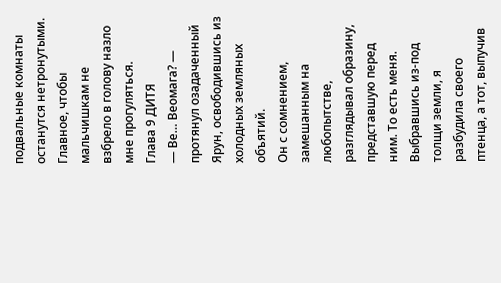подвальные комнаты останутся нетронутыми. Главное, чтобы мальчишкам не взбрело в голову назло мне прогуляться.
Глава 9 ДИТЯ
— Ве… Веомага? — протянул озадаченный Ярун, освободившись из холодных земляных объятий.
Он с сомнением, замешанным на любопытстве, разглядывал образину, представшую перед ним. То есть меня. Выбравшись из-под толщи земли, я разбудила своего птенца, а тот, выпучив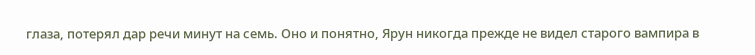глаза, потерял дар речи минут на семь. Оно и понятно, Ярун никогда прежде не видел старого вампира в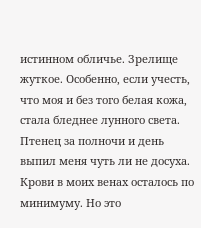истинном обличье. Зрелище жуткое. Особенно, если учесть, что моя и без того белая кожа, стала бледнее лунного света. Птенец за полночи и день выпил меня чуть ли не досуха. Крови в моих венах осталось по минимуму. Но это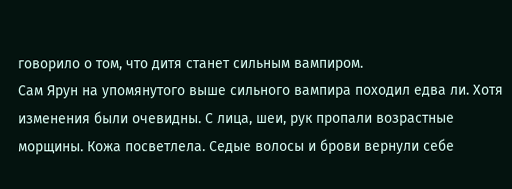говорило о том, что дитя станет сильным вампиром.
Сам Ярун на упомянутого выше сильного вампира походил едва ли. Хотя изменения были очевидны. С лица, шеи, рук пропали возрастные морщины. Кожа посветлела. Седые волосы и брови вернули себе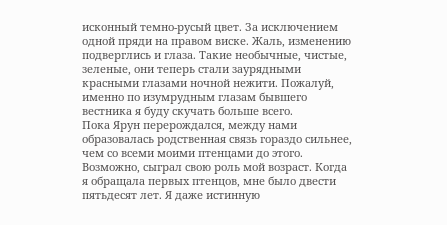исконный темно-русый цвет. За исключением одной пряди на правом виске. Жаль, изменению подверглись и глаза. Такие необычные, чистые, зеленые, они теперь стали заурядными красными глазами ночной нежити. Пожалуй, именно по изумрудным глазам бывшего вестника я буду скучать больше всего.
Пока Ярун перерождался, между нами образовалась родственная связь гораздо сильнее, чем со всеми моими птенцами до этого. Возможно, сыграл свою роль мой возраст. Когда я обращала первых птенцов, мне было двести пятьдесят лет. Я даже истинную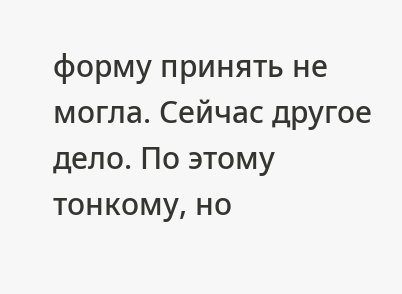форму принять не могла. Сейчас другое дело. По этому тонкому, но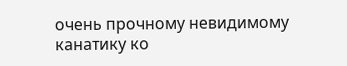очень прочному невидимому канатику ко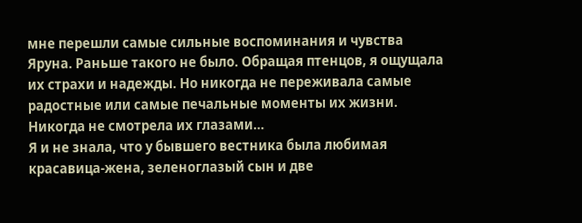мне перешли самые сильные воспоминания и чувства Яруна. Раньше такого не было. Обращая птенцов, я ощущала их страхи и надежды. Но никогда не переживала самые радостные или самые печальные моменты их жизни. Никогда не смотрела их глазами…
Я и не знала, что у бывшего вестника была любимая красавица-жена, зеленоглазый сын и две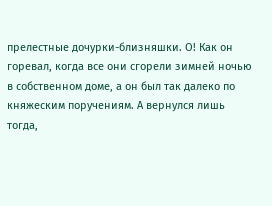прелестные дочурки-близняшки. О! Как он горевал, когда все они сгорели зимней ночью в собственном доме, а он был так далеко по княжеским поручениям. А вернулся лишь тогда,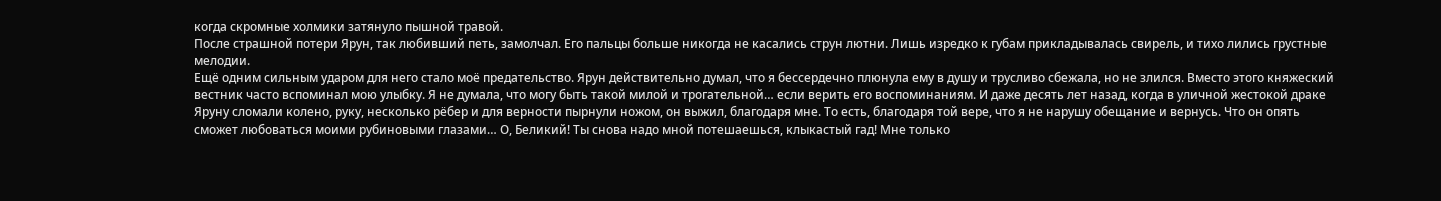когда скромные холмики затянуло пышной травой.
После страшной потери Ярун, так любивший петь, замолчал. Его пальцы больше никогда не касались струн лютни. Лишь изредко к губам прикладывалась свирель, и тихо лились грустные мелодии.
Ещё одним сильным ударом для него стало моё предательство. Ярун действительно думал, что я бессердечно плюнула ему в душу и трусливо сбежала, но не злился. Вместо этого княжеский вестник часто вспоминал мою улыбку. Я не думала, что могу быть такой милой и трогательной… если верить его воспоминаниям. И даже десять лет назад, когда в уличной жестокой драке Яруну сломали колено, руку, несколько рёбер и для верности пырнули ножом, он выжил, благодаря мне. То есть, благодаря той вере, что я не нарушу обещание и вернусь. Что он опять сможет любоваться моими рубиновыми глазами… О, Беликий! Ты снова надо мной потешаешься, клыкастый гад! Мне только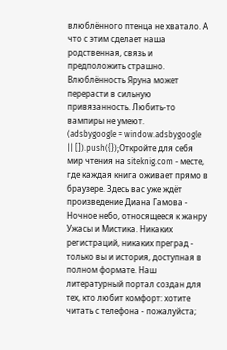влюблённого птенца не хватало. А что с этим сделает наша родственная, связь и предположить страшно. Влюблённость Яруна может перерасти в сильную привязанность. Любить-то вампиры не умеют.
(adsbygoogle = window.adsbygoogle || []).push({});Откройте для себя мир чтения на siteknig.com - месте, где каждая книга оживает прямо в браузере. Здесь вас уже ждёт произведение Диана Гамова - Ночное небо, относящееся к жанру Ужасы и Мистика. Никаких регистраций, никаких преград - только вы и история, доступная в полном формате. Наш литературный портал создан для тех, кто любит комфорт: хотите читать с телефона - пожалуйста;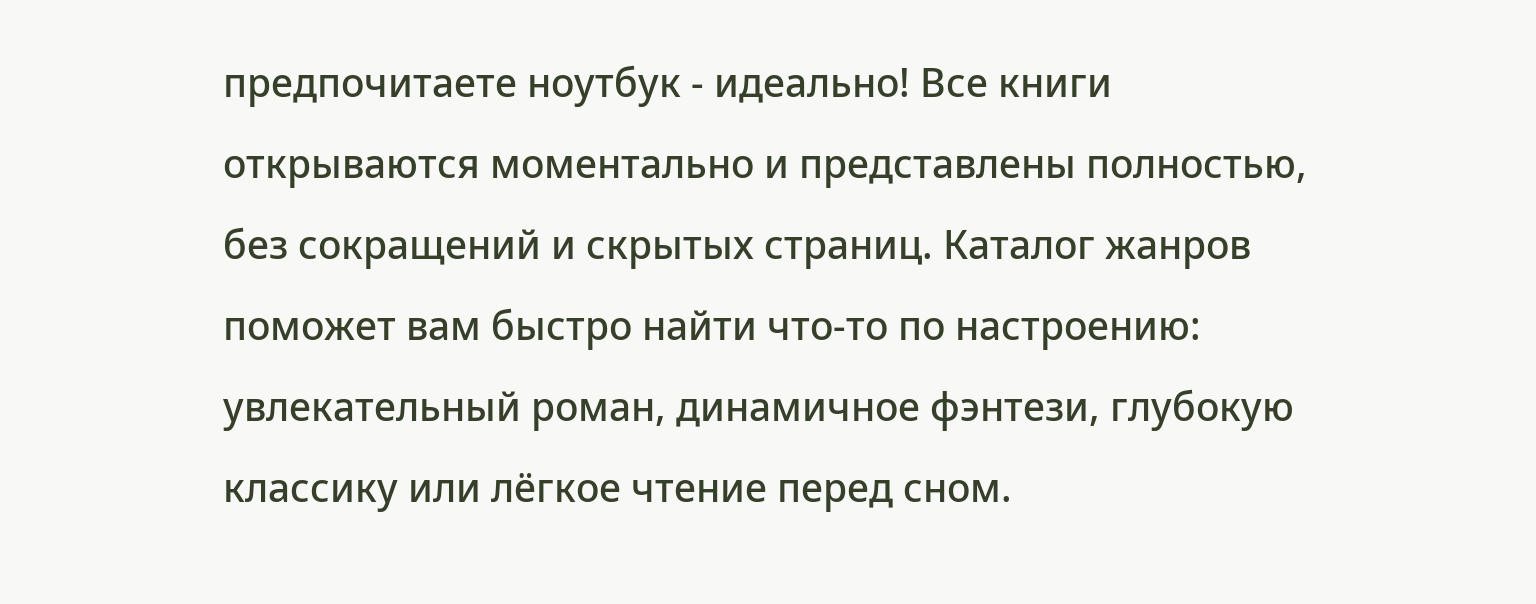предпочитаете ноутбук - идеально! Все книги открываются моментально и представлены полностью, без сокращений и скрытых страниц. Каталог жанров поможет вам быстро найти что-то по настроению: увлекательный роман, динамичное фэнтези, глубокую классику или лёгкое чтение перед сном.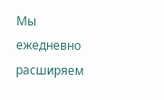Мы ежедневно расширяем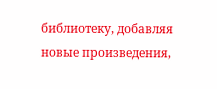библиотеку, добавляя новые произведения,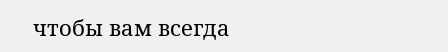чтобы вам всегда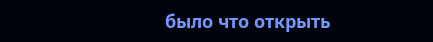было что открыть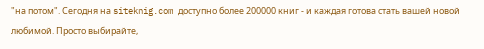"на потом". Сегодня на siteknig.com доступно более 200000 книг - и каждая готова стать вашей новой любимой. Просто выбирайте,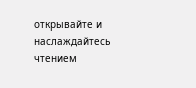открывайте и наслаждайтесь чтением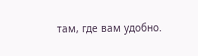там, где вам удобно.